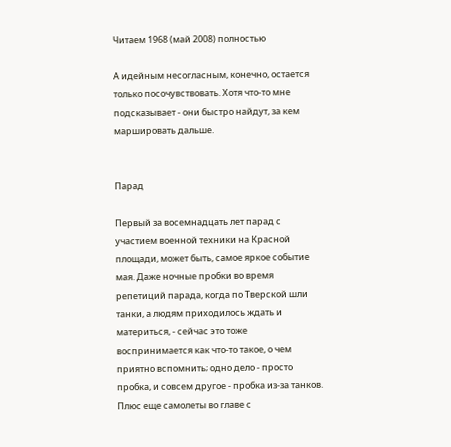Читаем 1968 (май 2008) полностью

А идейным несогласным, конечно, остается только посочувствовать. Хотя что-то мне подсказывает - они быстро найдут, за кем маршировать дальше.


Парад

Первый за восемнадцать лет парад с участием военной техники на Красной площади, может быть, самое яркое событие мая. Даже ночные пробки во время репетиций парада, когда по Тверской шли танки, а людям приходилось ждать и материться, - сейчас это тоже воспринимается как что-то такое, о чем приятно вспомнить; одно дело - просто пробка, и совсем другое - пробка из-за танков. Плюс еще самолеты во главе с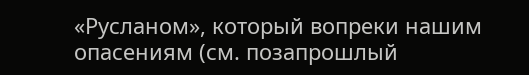«Русланом», который вопреки нашим опасениям (см. позапрошлый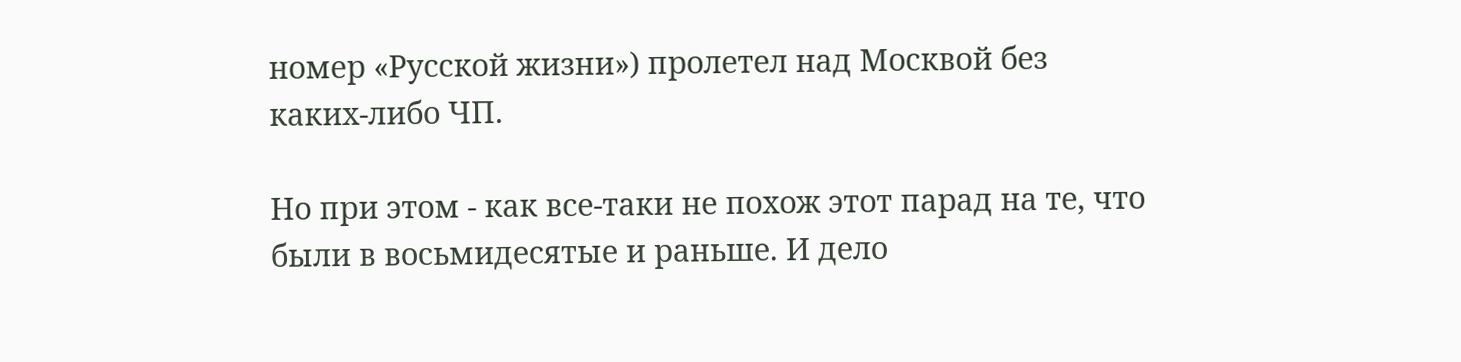номер «Русской жизни») пролетел над Москвой без каких-либо ЧП.

Но при этом - как все-таки не похож этот парад на те, что были в восьмидесятые и раньше. И дело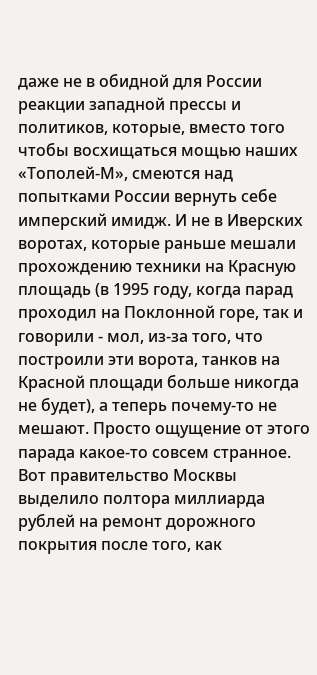даже не в обидной для России реакции западной прессы и политиков, которые, вместо того чтобы восхищаться мощью наших «Тополей-М», смеются над попытками России вернуть себе имперский имидж. И не в Иверских воротах, которые раньше мешали прохождению техники на Красную площадь (в 1995 году, когда парад проходил на Поклонной горе, так и говорили - мол, из-за того, что построили эти ворота, танков на Красной площади больше никогда не будет), а теперь почему-то не мешают. Просто ощущение от этого парада какое-то совсем странное. Вот правительство Москвы выделило полтора миллиарда рублей на ремонт дорожного покрытия после того, как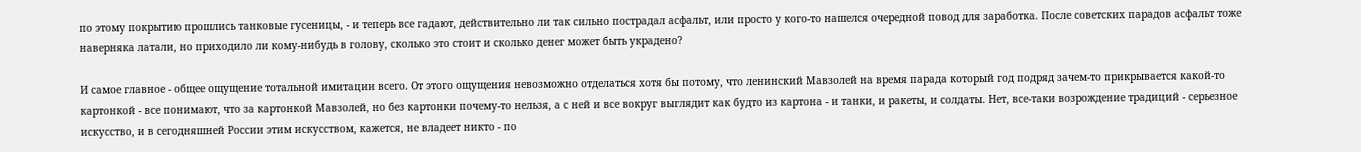по этому покрытию прошлись танковые гусеницы, - и теперь все гадают, действительно ли так сильно пострадал асфальт, или просто у кого-то нашелся очередной повод для заработка. После советских парадов асфальт тоже наверняка латали, но приходило ли кому-нибудь в голову, сколько это стоит и сколько денег может быть украдено?

И самое главное - общее ощущение тотальной имитации всего. От этого ощущения невозможно отделаться хотя бы потому, что ленинский Мавзолей на время парада который год подряд зачем-то прикрывается какой-то картонкой - все понимают, что за картонкой Мавзолей, но без картонки почему-то нельзя, а с ней и все вокруг выглядит как будто из картона - и танки, и ракеты, и солдаты. Нет, все-таки возрождение традиций - серьезное искусство, и в сегодняшней России этим искусством, кажется, не владеет никто - по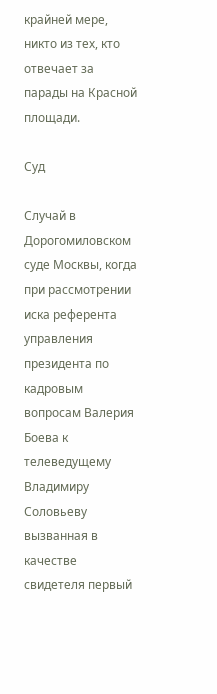крайней мере, никто из тех, кто отвечает за парады на Красной площади.

Суд

Случай в Дорогомиловском суде Москвы, когда при рассмотрении иска референта управления президента по кадровым вопросам Валерия Боева к телеведущему Владимиру Соловьеву вызванная в качестве свидетеля первый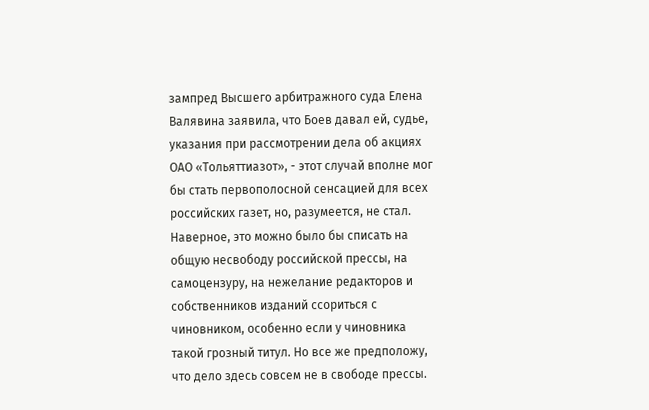зампред Высшего арбитражного суда Елена Валявина заявила, что Боев давал ей, судье, указания при рассмотрении дела об акциях ОАО «Тольяттиазот», - этот случай вполне мог бы стать первополосной сенсацией для всех российских газет, но, разумеется, не стал. Наверное, это можно было бы списать на общую несвободу российской прессы, на самоцензуру, на нежелание редакторов и собственников изданий ссориться с чиновником, особенно если у чиновника такой грозный титул. Но все же предположу, что дело здесь совсем не в свободе прессы.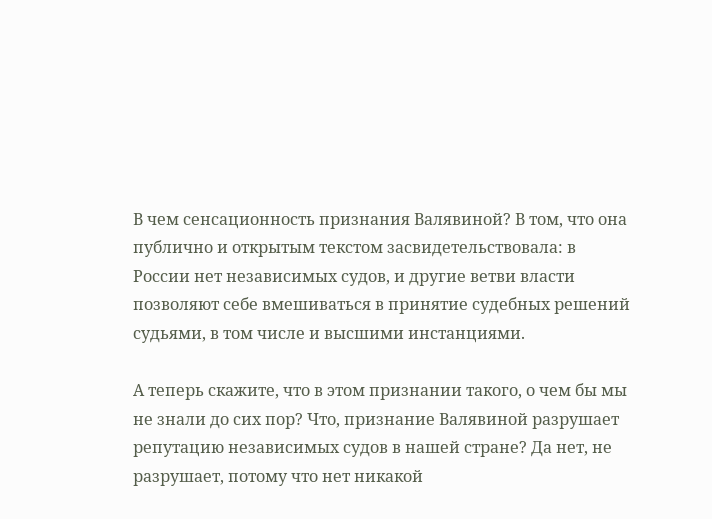В чем сенсационность признания Валявиной? В том, что она публично и открытым текстом засвидетельствовала: в России нет независимых судов, и другие ветви власти позволяют себе вмешиваться в принятие судебных решений судьями, в том числе и высшими инстанциями.

А теперь скажите, что в этом признании такого, о чем бы мы не знали до сих пор? Что, признание Валявиной разрушает репутацию независимых судов в нашей стране? Да нет, не разрушает, потому что нет никакой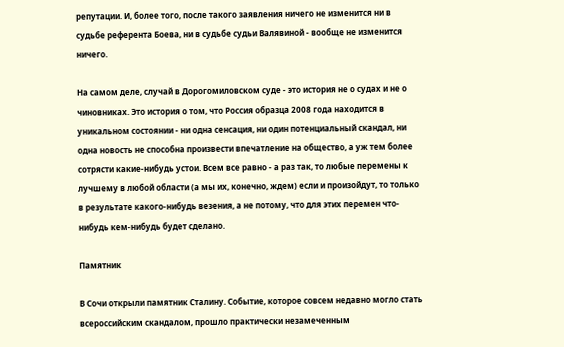репутации. И, более того, после такого заявления ничего не изменится ни в судьбе референта Боева, ни в судьбе судьи Валявиной - вообще не изменится ничего.

На самом деле, случай в Дорогомиловском суде - это история не о судах и не о чиновниках. Это история о том, что Россия образца 2008 года находится в уникальном состоянии - ни одна сенсация, ни один потенциальный скандал, ни одна новость не способна произвести впечатление на общество, а уж тем более сотрясти какие-нибудь устои. Всем все равно - а раз так, то любые перемены к лучшему в любой области (а мы их, конечно, ждем) если и произойдут, то только в результате какого-нибудь везения, а не потому, что для этих перемен что-нибудь кем-нибудь будет сделано.

Памятник

В Сочи открыли памятник Сталину. Событие, которое совсем недавно могло стать всероссийским скандалом, прошло практически незамеченным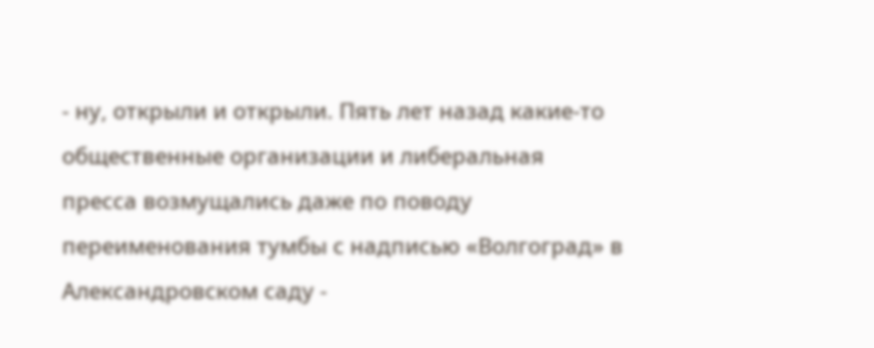- ну, открыли и открыли. Пять лет назад какие-то общественные организации и либеральная пресса возмущались даже по поводу переименования тумбы с надписью «Волгоград» в Александровском саду -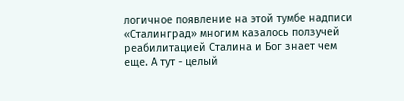логичное появление на этой тумбе надписи «Сталинград» многим казалось ползучей реабилитацией Сталина и Бог знает чем еще. А тут - целый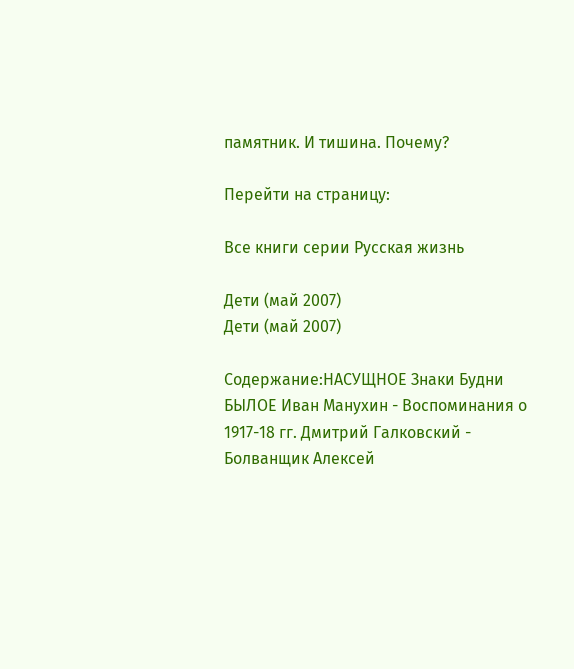памятник. И тишина. Почему?

Перейти на страницу:

Все книги серии Русская жизнь

Дети (май 2007)
Дети (май 2007)

Содержание:НАСУЩНОЕ Знаки Будни БЫЛОЕ Иван Манухин - Воспоминания о 1917-18 гг. Дмитрий Галковский - Болванщик Алексей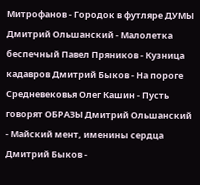Митрофанов - Городок в футляре ДУМЫ Дмитрий Ольшанский - Малолетка беспечный Павел Пряников - Кузница кадавров Дмитрий Быков - На пороге Средневековья Олег Кашин - Пусть говорят ОБРАЗЫ Дмитрий Ольшанский - Майский мент, именины сердца Дмитрий Быков -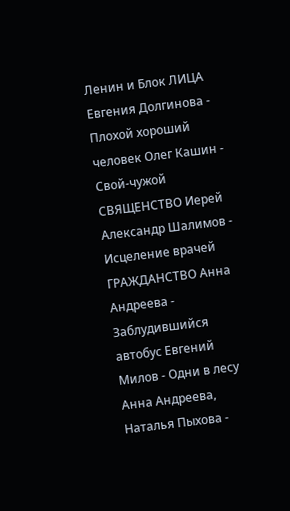Ленин и Блок ЛИЦА Евгения Долгинова - Плохой хороший человек Олег Кашин - Свой-чужой СВЯЩЕНСТВО Иерей Александр Шалимов - Исцеление врачей ГРАЖДАНСТВО Анна Андреева - Заблудившийся автобус Евгений Милов - Одни в лесу Анна Андреева, Наталья Пыхова -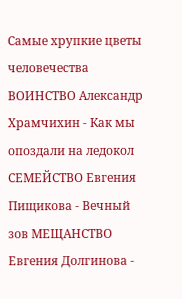Самые хрупкие цветы человечества ВОИНСТВО Александр Храмчихин - Как мы опоздали на ледокол СЕМЕЙСТВО Евгения Пищикова - Вечный зов МЕЩАНСТВО Евгения Долгинова -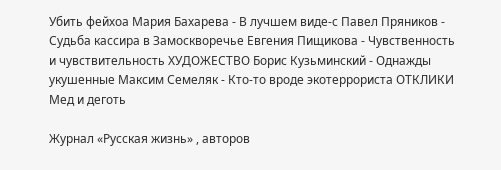Убить фейхоа Мария Бахарева - В лучшем виде-с Павел Пряников - Судьба кассира в Замоскворечье Евгения Пищикова - Чувственность и чувствительность ХУДОЖЕСТВО Борис Кузьминский - Однажды укушенные Максим Семеляк - Кто-то вроде экотеррориста ОТКЛИКИ Мед и деготь

Журнал «Русская жизнь» , авторов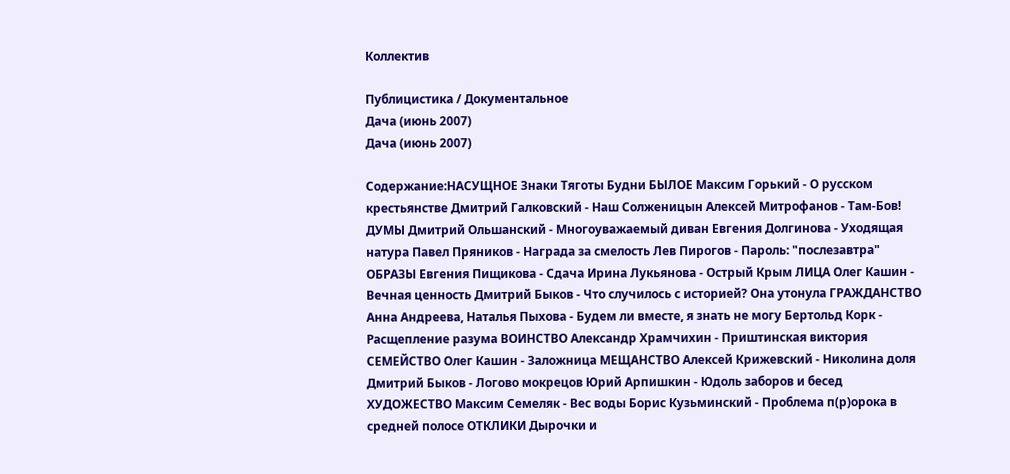Коллектив

Публицистика / Документальное
Дача (июнь 2007)
Дача (июнь 2007)

Содержание:НАСУЩНОЕ Знаки Тяготы Будни БЫЛОЕ Максим Горький - О русском крестьянстве Дмитрий Галковский - Наш Солженицын Алексей Митрофанов - Там-Бов! ДУМЫ Дмитрий Ольшанский - Многоуважаемый диван Евгения Долгинова - Уходящая натура Павел Пряников - Награда за смелость Лев Пирогов - Пароль: "послезавтра" ОБРАЗЫ Евгения Пищикова - Сдача Ирина Лукьянова - Острый Крым ЛИЦА Олег Кашин - Вечная ценность Дмитрий Быков - Что случилось с историей? Она утонула ГРАЖДАНСТВО Анна Андреева, Наталья Пыхова - Будем ли вместе, я знать не могу Бертольд Корк - Расщепление разума ВОИНСТВО Александр Храмчихин - Приштинская виктория СЕМЕЙСТВО Олег Кашин - Заложница МЕЩАНСТВО Алексей Крижевский - Николина доля Дмитрий Быков - Логово мокрецов Юрий Арпишкин - Юдоль заборов и бесед ХУДОЖЕСТВО Максим Семеляк - Вес воды Борис Кузьминский - Проблема п(р)орока в средней полосе ОТКЛИКИ Дырочки и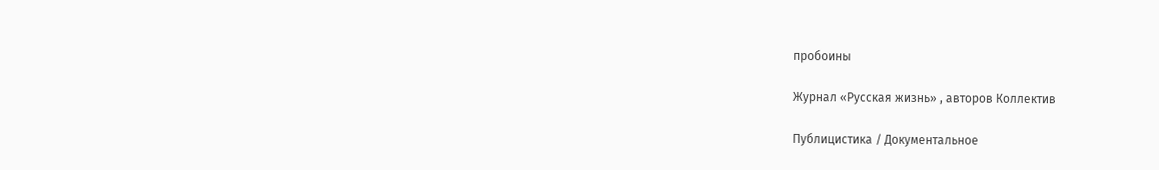пробоины

Журнал «Русская жизнь» , авторов Коллектив

Публицистика / Документальное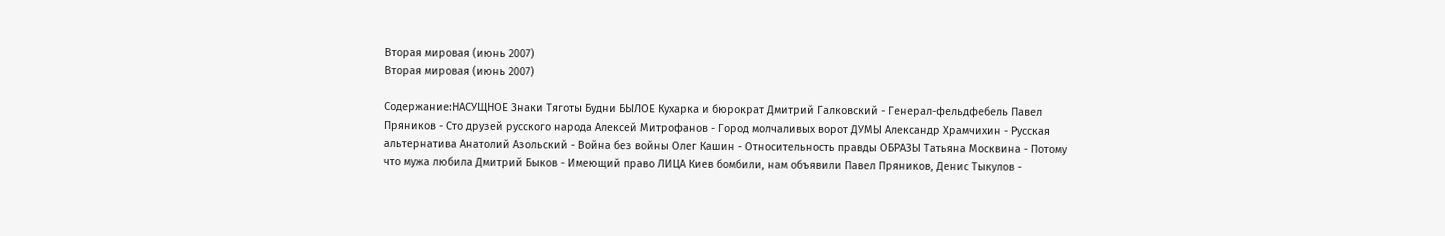Вторая мировая (июнь 2007)
Вторая мировая (июнь 2007)

Содержание:НАСУЩНОЕ Знаки Тяготы Будни БЫЛОЕ Кухарка и бюрократ Дмитрий Галковский - Генерал-фельдфебель Павел Пряников - Сто друзей русского народа Алексей Митрофанов - Город молчаливых ворот ДУМЫ Александр Храмчихин - Русская альтернатива Анатолий Азольский - Война без войны Олег Кашин - Относительность правды ОБРАЗЫ Татьяна Москвина - Потому что мужа любила Дмитрий Быков - Имеющий право ЛИЦА Киев бомбили, нам объявили Павел Пряников, Денис Тыкулов -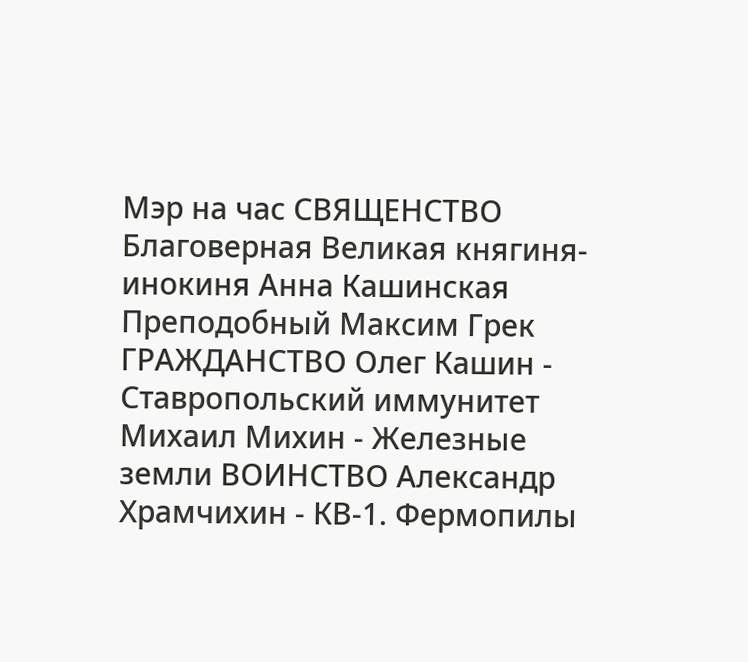Мэр на час СВЯЩЕНСТВО Благоверная Великая княгиня-инокиня Анна Кашинская Преподобный Максим Грек ГРАЖДАНСТВО Олег Кашин - Ставропольский иммунитет Михаил Михин - Железные земли ВОИНСТВО Александр Храмчихин - КВ-1. Фермопилы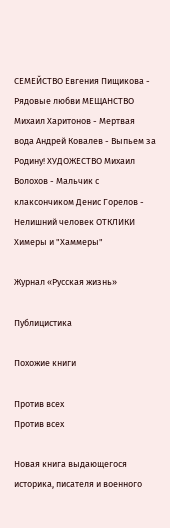СЕМЕЙСТВО Евгения Пищикова - Рядовые любви МЕЩАНСТВО Михаил Харитонов - Мертвая вода Андрей Ковалев - Выпьем за Родину! ХУДОЖЕСТВО Михаил Волохов - Мальчик с клаксончиком Денис Горелов - Нелишний человек ОТКЛИКИ Химеры и "Хаммеры"

Журнал «Русская жизнь»

Публицистика

Похожие книги

Против всех
Против всех

Новая книга выдающегося историка, писателя и военного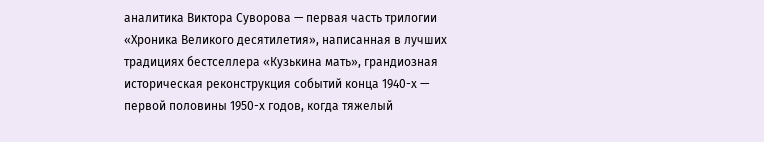аналитика Виктора Суворова — первая часть трилогии «Хроника Великого десятилетия», написанная в лучших традициях бестселлера «Кузькина мать», грандиозная историческая реконструкция событий конца 1940-х — первой половины 1950-х годов, когда тяжелый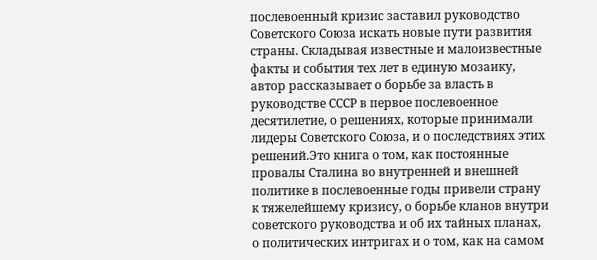послевоенный кризис заставил руководство Советского Союза искать новые пути развития страны. Складывая известные и малоизвестные факты и события тех лет в единую мозаику, автор рассказывает о борьбе за власть в руководстве СССР в первое послевоенное десятилетие, о решениях, которые принимали лидеры Советского Союза, и о последствиях этих решений.Это книга о том, как постоянные провалы Сталина во внутренней и внешней политике в послевоенные годы привели страну к тяжелейшему кризису, о борьбе кланов внутри советского руководства и об их тайных планах, о политических интригах и о том, как на самом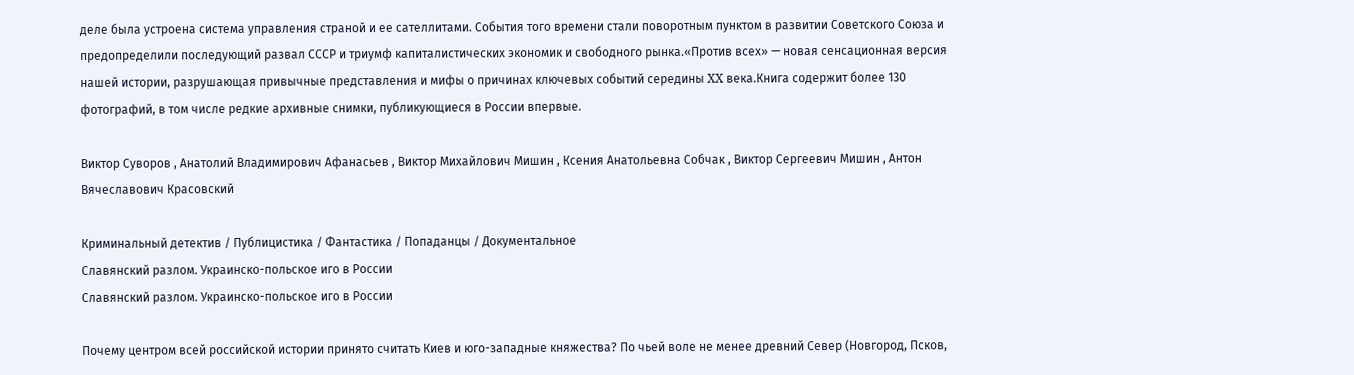деле была устроена система управления страной и ее сателлитами. События того времени стали поворотным пунктом в развитии Советского Союза и предопределили последующий развал СССР и триумф капиталистических экономик и свободного рынка.«Против всех» — новая сенсационная версия нашей истории, разрушающая привычные представления и мифы о причинах ключевых событий середины XX века.Книга содержит более 130 фотографий, в том числе редкие архивные снимки, публикующиеся в России впервые.

Виктор Суворов , Анатолий Владимирович Афанасьев , Виктор Михайлович Мишин , Ксения Анатольевна Собчак , Виктор Сергеевич Мишин , Антон Вячеславович Красовский

Криминальный детектив / Публицистика / Фантастика / Попаданцы / Документальное
Славянский разлом. Украинско-польское иго в России
Славянский разлом. Украинско-польское иго в России

Почему центром всей российской истории принято считать Киев и юго-западные княжества? По чьей воле не менее древний Север (Новгород, Псков,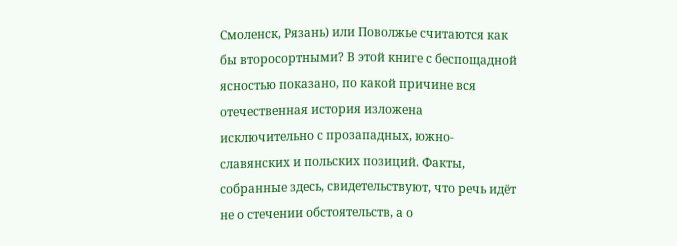Смоленск, Рязань) или Поволжье считаются как бы второсортными? В этой книге с беспощадной ясностью показано, по какой причине вся отечественная история изложена исключительно с прозападных, южно-славянских и польских позиций. Факты, собранные здесь, свидетельствуют, что речь идёт не о стечении обстоятельств, а о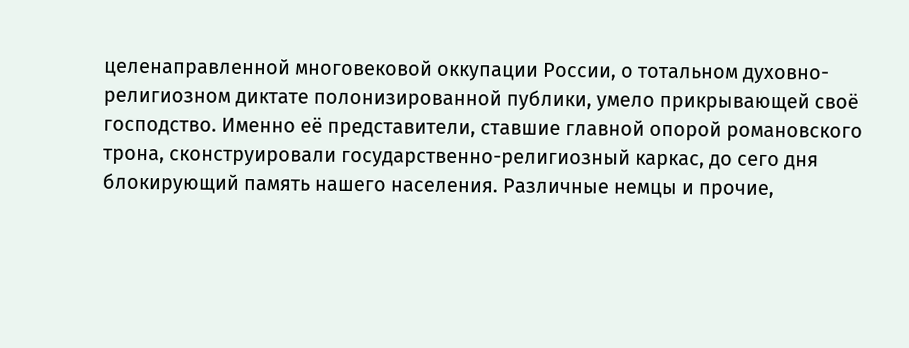целенаправленной многовековой оккупации России, о тотальном духовно-религиозном диктате полонизированной публики, умело прикрывающей своё господство. Именно её представители, ставшие главной опорой романовского трона, сконструировали государственно-религиозный каркас, до сего дня блокирующий память нашего населения. Различные немцы и прочие,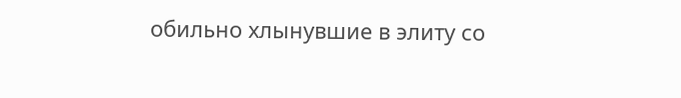обильно хлынувшие в элиту со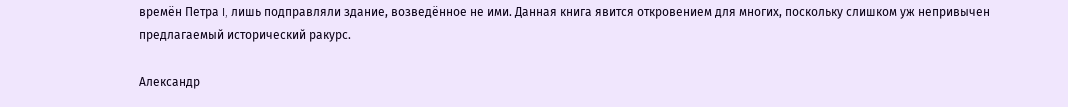времён Петра I, лишь подправляли здание, возведённое не ими. Данная книга явится откровением для многих, поскольку слишком уж непривычен предлагаемый исторический ракурс.

Александр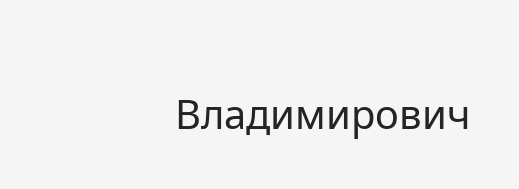Владимирович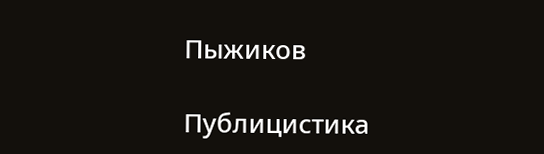Пыжиков

Публицистика